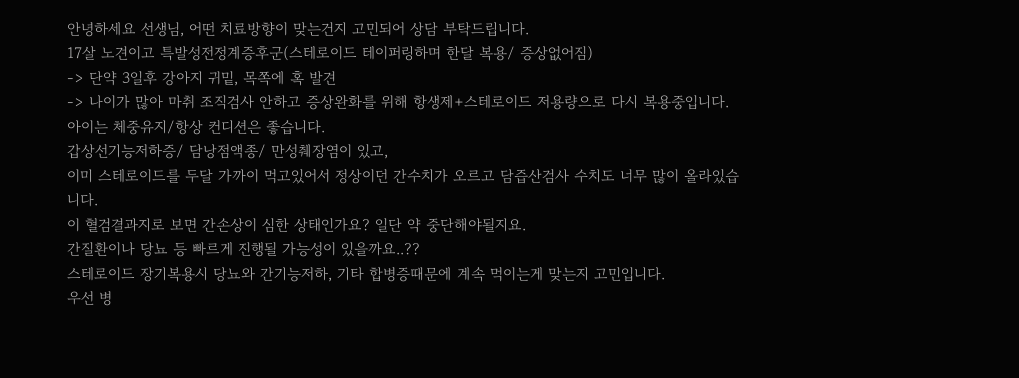안녕하세요 선생님, 어떤 치료방향이 맞는건지 고민되어 상담 부탁드립니다.
17살 노견이고 특발성전정계증후군(스테로이드 테이퍼링하며 한달 복용/ 증상없어짐)
-> 단약 3일후 강아지 귀밑, 목쪽에 혹 발견
-> 나이가 많아 마취 조직검사 안하고 증상완화를 위해 항생제+스테로이드 저용량으로 다시 복용중입니다.
아이는 체중유지/항상 컨디션은 좋습니다.
갑상선기능저하증/ 담낭점액종/ 만성췌장염이 있고,
이미 스테로이드를 두달 가까이 먹고있어서 정상이던 간수치가 오르고 담즙산검사 수치도 너무 많이 올라있습니다.
이 혈검결과지로 보면 간손상이 심한 상태인가요? 일단 약 중단해야될지요.
간질환이나 당뇨 등 빠르게 진행될 가능성이 있을까요..??
스테로이드 장기복용시 당뇨와 간기능저하, 기타 합병증때문에 계속 먹이는게 맞는지 고민입니다.
우선 병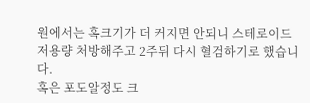원에서는 혹크기가 더 커지면 안되니 스테로이드 저용량 처방해주고 2주뒤 다시 혈검하기로 했습니다.
혹은 포도알정도 크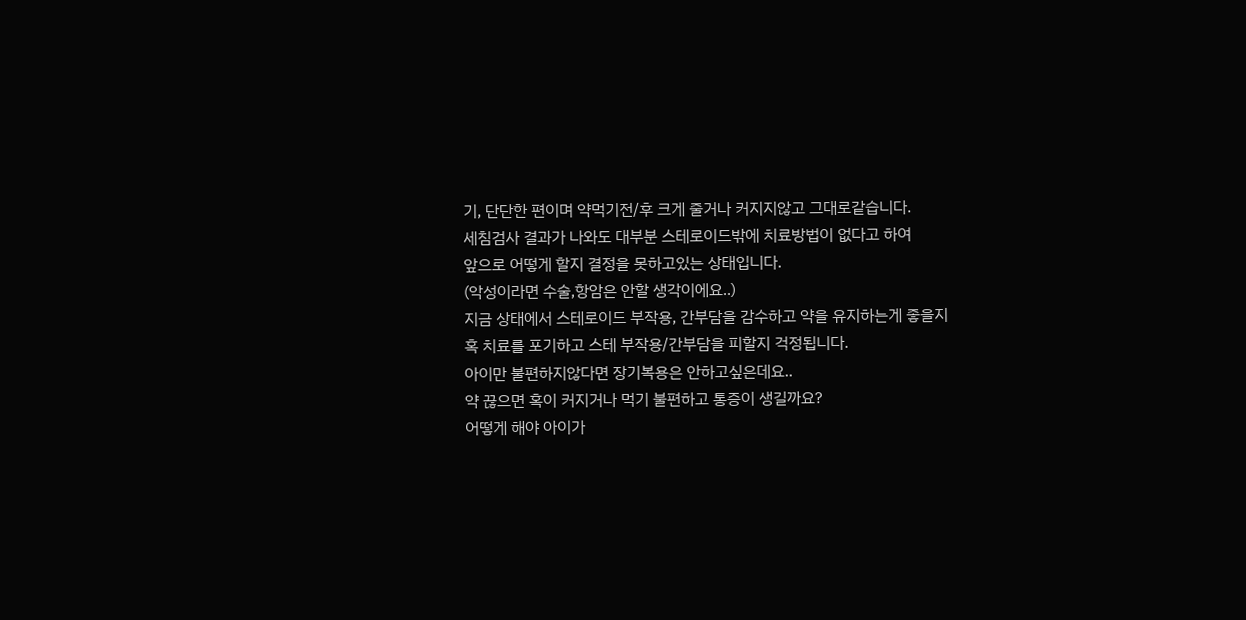기, 단단한 편이며 약먹기전/후 크게 줄거나 커지지않고 그대로같습니다.
세침검사 결과가 나와도 대부분 스테로이드밖에 치료방법이 없다고 하여
앞으로 어떻게 할지 결정을 못하고있는 상태입니다.
(악성이라면 수술,항암은 안할 생각이에요..)
지금 상태에서 스테로이드 부작용, 간부담을 감수하고 약을 유지하는게 좋을지
혹 치료를 포기하고 스테 부작용/간부담을 피할지 걱정됩니다.
아이만 불편하지않다면 장기복용은 안하고싶은데요..
약 끊으면 혹이 커지거나 먹기 불편하고 통증이 생길까요?
어떻게 해야 아이가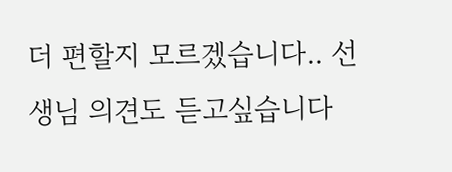더 편할지 모르겠습니다.. 선생님 의견도 듣고싶습니다